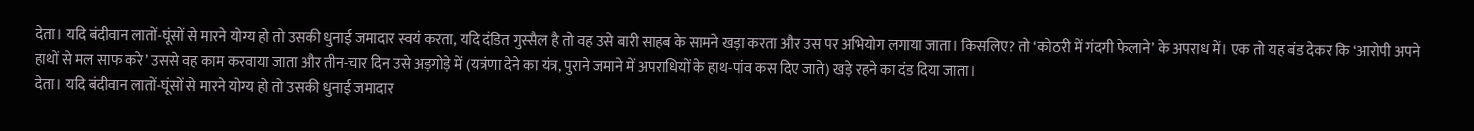देता। यदि बंदीवान लातों-घूंसों से मारने योग्य हो तो उसकी धुनाई जमादार स्वयं करता, यदि दंडित गुस्सैल है तो वह उसे बारी साहब के सामने खड़ा करता और उस पर अभियोग लगाया जाता। किसलिए? तो ‘कोठरी में गंदगी फेलाने’ के अपराध में। एक तो यह बंड देकर कि ‘आरोपी अपने हाथों से मल साफ करे’ उससे वह काम करवाया जाता और तीन-चार दिन उसे अड़गोड़े में (यत्रंणा देने का यंत्र, पुराने जमाने में अपराधियों के हाथ-पांव कस दिए जाते) खड़े रहने का दंड दिया जाता।
देता। यदि बंदीवान लातों-घूंसों से मारने योग्य हो तो उसकी धुनाई जमादार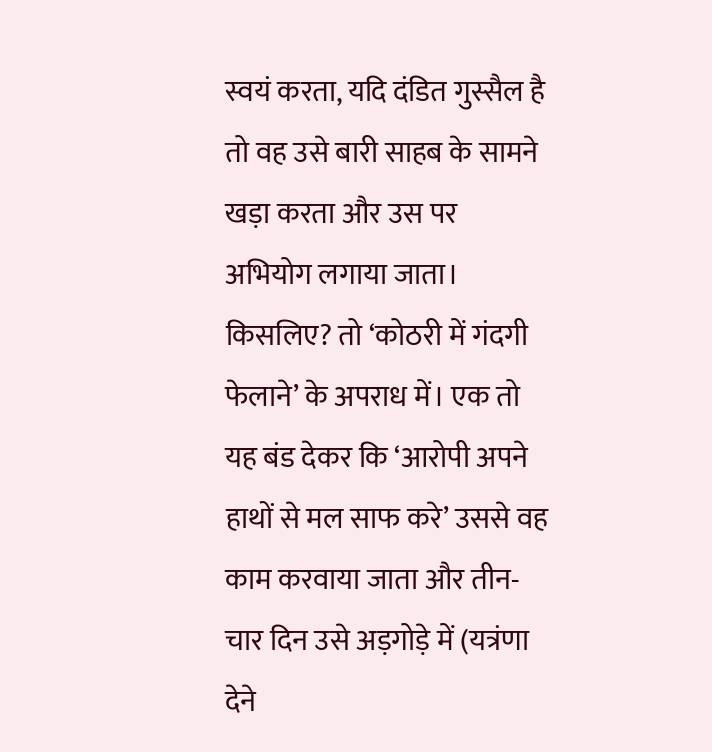स्वयं करता, यदि दंडित गुस्सैल है तो वह उसे बारी साहब के सामने खड़ा करता और उस पर अभियोग लगाया जाता। किसलिए? तो ‘कोठरी में गंदगी फेलाने’ के अपराध में। एक तो यह बंड देकर कि ‘आरोपी अपने हाथों से मल साफ करे’ उससे वह काम करवाया जाता और तीन-चार दिन उसे अड़गोड़े में (यत्रंणा देने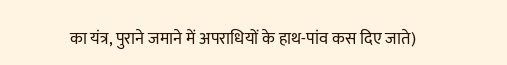का यंत्र, पुराने जमाने में अपराधियों के हाथ-पांव कस दिए जाते)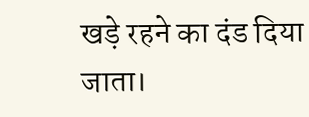खड़े रहने का दंड दिया जाता।